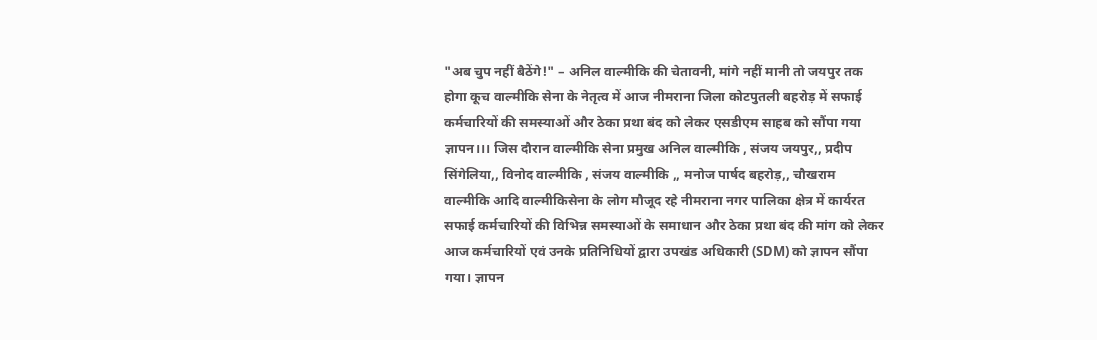"अब चुप नहीं बैठेंगे!" – अनिल वाल्मीकि की चेतावनी, मांगे नहीं मानी तो जयपुर तक होगा कूच वाल्मीकि सेना के नेतृत्व में आज नीमराना जिला कोटपुतली बहरोड़ में सफाई कर्मचारियों की समस्याओं और ठेका प्रथा बंद को लेकर एसडीएम साहब को सौंपा गया ज्ञापन।।। जिस दौरान वाल्मीकि सेना प्रमुख अनिल वाल्मीकि , संजय जयपुर,, प्रदीप सिंगेलिया,, विनोद वाल्मीकि , संजय वाल्मीकि ,, मनोज पार्षद बहरोड़,, चौखराम वाल्मीकि आदि वाल्मीकिसेना के लोग मौजूद रहे नीमराना नगर पालिका क्षेत्र में कार्यरत सफाई कर्मचारियों की विभिन्न समस्याओं के समाधान और ठेका प्रथा बंद की मांग को लेकर आज कर्मचारियों एवं उनके प्रतिनिधियों द्वारा उपखंड अधिकारी (SDM) को ज्ञापन सौंपा गया। ज्ञापन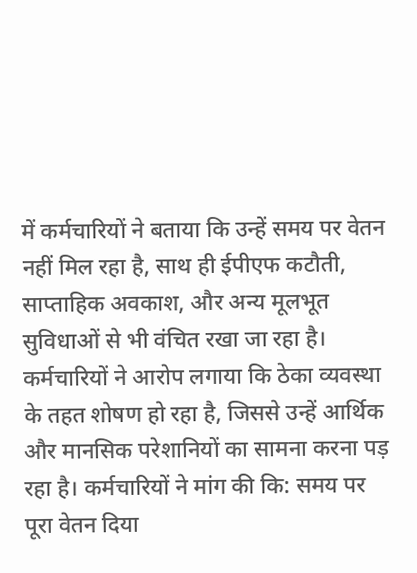में कर्मचारियों ने बताया कि उन्हें समय पर वेतन नहीं मिल रहा है, साथ ही ईपीएफ कटौती, साप्ताहिक अवकाश, और अन्य मूलभूत सुविधाओं से भी वंचित रखा जा रहा है। कर्मचारियों ने आरोप लगाया कि ठेका व्यवस्था के तहत शोषण हो रहा है, जिससे उन्हें आर्थिक और मानसिक परेशानियों का सामना करना पड़ रहा है। कर्मचारियों ने मांग की कि: समय पर पूरा वेतन दिया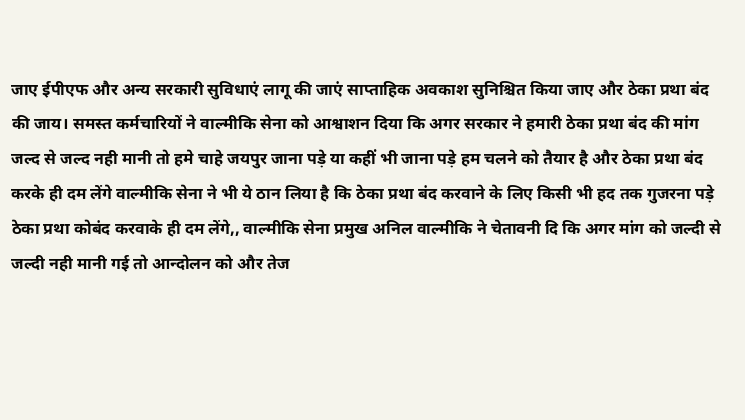जाए ईपीएफ और अन्य सरकारी सुविधाएं लागू की जाएं साप्ताहिक अवकाश सुनिश्चित किया जाए और ठेका प्रथा बंद की जाय। समस्त कर्मचारियों ने वाल्मीकि सेना को आश्वाशन दिया कि अगर सरकार ने हमारी ठेका प्रथा बंद की मांग जल्द से जल्द नही मानी तो हमे चाहे जयपुर जाना पड़े या कहीं भी जाना पड़े हम चलने को तैयार है और ठेका प्रथा बंद करके ही दम लेंगे वाल्मीकि सेना ने भी ये ठान लिया है कि ठेका प्रथा बंद करवाने के लिए किसी भी हद तक गुजरना पड़े ठेका प्रथा कोबंद करवाके ही दम लेंगे,, वाल्मीकि सेना प्रमुख अनिल वाल्मीकि ने चेतावनी दि कि अगर मांग को जल्दी से जल्दी नही मानी गई तो आन्दोलन को और तेज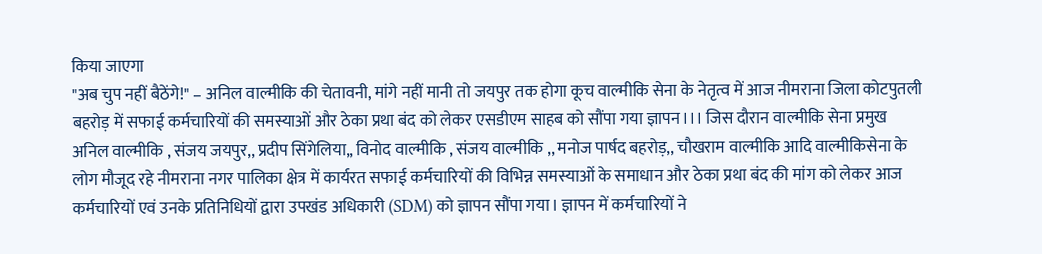किया जाएगा
"अब चुप नहीं बैठेंगे!" – अनिल वाल्मीकि की चेतावनी, मांगे नहीं मानी तो जयपुर तक होगा कूच वाल्मीकि सेना के नेतृत्व में आज नीमराना जिला कोटपुतली बहरोड़ में सफाई कर्मचारियों की समस्याओं और ठेका प्रथा बंद को लेकर एसडीएम साहब को सौंपा गया ज्ञापन।।। जिस दौरान वाल्मीकि सेना प्रमुख अनिल वाल्मीकि , संजय जयपुर,, प्रदीप सिंगेलिया,, विनोद वाल्मीकि , संजय वाल्मीकि ,, मनोज पार्षद बहरोड़,, चौखराम वाल्मीकि आदि वाल्मीकिसेना के लोग मौजूद रहे नीमराना नगर पालिका क्षेत्र में कार्यरत सफाई कर्मचारियों की विभिन्न समस्याओं के समाधान और ठेका प्रथा बंद की मांग को लेकर आज कर्मचारियों एवं उनके प्रतिनिधियों द्वारा उपखंड अधिकारी (SDM) को ज्ञापन सौंपा गया। ज्ञापन में कर्मचारियों ने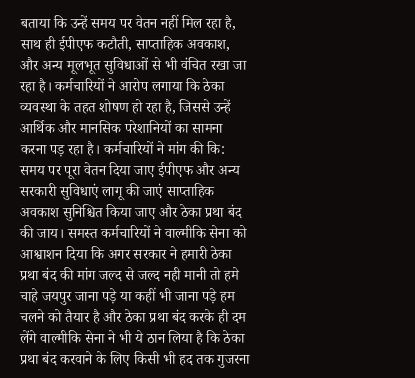बताया कि उन्हें समय पर वेतन नहीं मिल रहा है, साथ ही ईपीएफ कटौती, साप्ताहिक अवकाश, और अन्य मूलभूत सुविधाओं से भी वंचित रखा जा रहा है। कर्मचारियों ने आरोप लगाया कि ठेका व्यवस्था के तहत शोषण हो रहा है, जिससे उन्हें आर्थिक और मानसिक परेशानियों का सामना करना पड़ रहा है। कर्मचारियों ने मांग की कि: समय पर पूरा वेतन दिया जाए ईपीएफ और अन्य सरकारी सुविधाएं लागू की जाएं साप्ताहिक अवकाश सुनिश्चित किया जाए और ठेका प्रथा बंद की जाय। समस्त कर्मचारियों ने वाल्मीकि सेना को आश्वाशन दिया कि अगर सरकार ने हमारी ठेका प्रथा बंद की मांग जल्द से जल्द नही मानी तो हमे चाहे जयपुर जाना पड़े या कहीं भी जाना पड़े हम चलने को तैयार है और ठेका प्रथा बंद करके ही दम लेंगे वाल्मीकि सेना ने भी ये ठान लिया है कि ठेका प्रथा बंद करवाने के लिए किसी भी हद तक गुजरना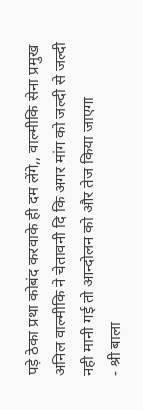पड़े ठेका प्रथा कोबंद करवाके ही दम लेंगे,, वाल्मीकि सेना प्रमुख अनिल वाल्मीकि ने चेतावनी दि कि अगर मांग को जल्दी से जल्दी नही मानी गई तो आन्दोलन को और तेज किया जाएगा
- श्री बाला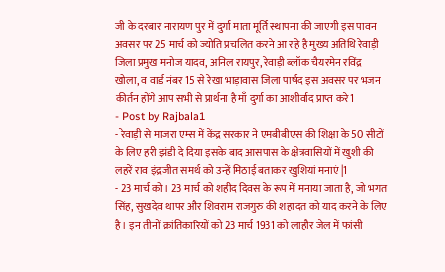जी के दरबार नारायण पुर में दुर्गा माता मूर्ति स्थापना की जाएगी इस पावन अवसर पर 25 मार्च को ज्योति प्रचलित करने आ रहे है मुख्य अतिथि रेवाड़ी जिला प्रमुख मनोज यादव, अनिल रायपुर, रेवाड़ी ब्लॉक चैयरमेन रविंद्र खोला, व वार्ड नंबर 15 से रेखा भाड़ावास जिला पार्षद इस अवसर पर भजन कीर्तन होंगे आप सभी से प्रार्थना है माँ दुर्गा का आशीर्वाद प्राप्त करे1
- Post by Rajbala1
- रेवाड़ी से माजरा एम्स में केंद्र सरकार ने एमबीबीएस की शिक्षा के 50 सीटों के लिए हरी झंडी दे दिया इसके बाद आसपास के क्षेत्रवासियों में खुशी की लहरें राव इंद्रजीत समर्थ को उन्हें मिठाई बताकर खुशियां मनाएं |1
- 23 मार्च को। 23 मार्च को शहीद दिवस के रूप में मनाया जाता है, जो भगत सिंह, सुखदेव थापर और शिवराम राजगुरु की शहादत को याद करने के लिए है। इन तीनों क्रांतिकारियों को 23 मार्च 1931 को लाहौर जेल में फांसी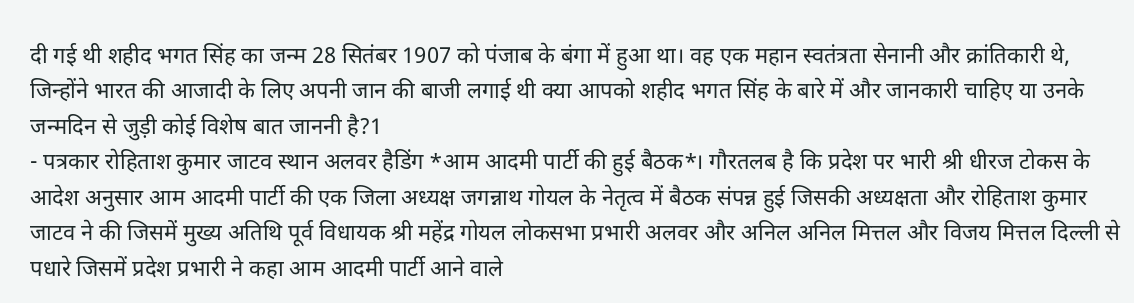दी गई थी शहीद भगत सिंह का जन्म 28 सितंबर 1907 को पंजाब के बंगा में हुआ था। वह एक महान स्वतंत्रता सेनानी और क्रांतिकारी थे, जिन्होंने भारत की आजादी के लिए अपनी जान की बाजी लगाई थी क्या आपको शहीद भगत सिंह के बारे में और जानकारी चाहिए या उनके जन्मदिन से जुड़ी कोई विशेष बात जाननी है?1
- पत्रकार रोहिताश कुमार जाटव स्थान अलवर हैडिंग *आम आदमी पार्टी की हुई बैठक*। गौरतलब है कि प्रदेश पर भारी श्री धीरज टोकस के आदेश अनुसार आम आदमी पार्टी की एक जिला अध्यक्ष जगन्नाथ गोयल के नेतृत्व में बैठक संपन्न हुई जिसकी अध्यक्षता और रोहिताश कुमार जाटव ने की जिसमें मुख्य अतिथि पूर्व विधायक श्री महेंद्र गोयल लोकसभा प्रभारी अलवर और अनिल अनिल मित्तल और विजय मित्तल दिल्ली से पधारे जिसमें प्रदेश प्रभारी ने कहा आम आदमी पार्टी आने वाले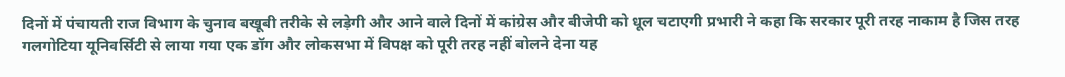दिनों में पंचायती राज विभाग के चुनाव बखूबी तरीके से लड़ेगी और आने वाले दिनों में कांग्रेस और बीजेपी को धूल चटाएगी प्रभारी ने कहा कि सरकार पूरी तरह नाकाम है जिस तरह गलगोटिया यूनिवर्सिटी से लाया गया एक डॉग और लोकसभा में विपक्ष को पूरी तरह नहीं बोलने देना यह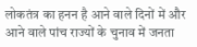लोकतंत्र का हनन है आने वाले दिनों में और आने वाले पांच राज्यों के चुनाव में जनता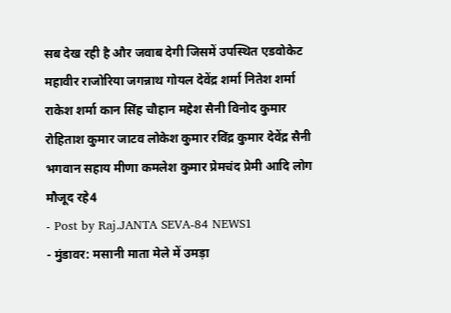सब देख रही है और जवाब देगी जिसमें उपस्थित एडवोकेट महावीर राजोरिया जगन्नाथ गोयल देवेंद्र शर्मा नितेश शर्मा राकेश शर्मा कान सिंह चौहान महेश सैनी विनोद कुमार रोहिताश कुमार जाटव लोकेश कुमार रविंद्र कुमार देवेंद्र सैनी भगवान सहाय मीणा कमलेश कुमार प्रेमचंद प्रेमी आदि लोग मौजूद रहे4
- Post by Raj.JANTA SEVA-84 NEWS1
- मुंडावर: मसानी माता मेले में उमड़ा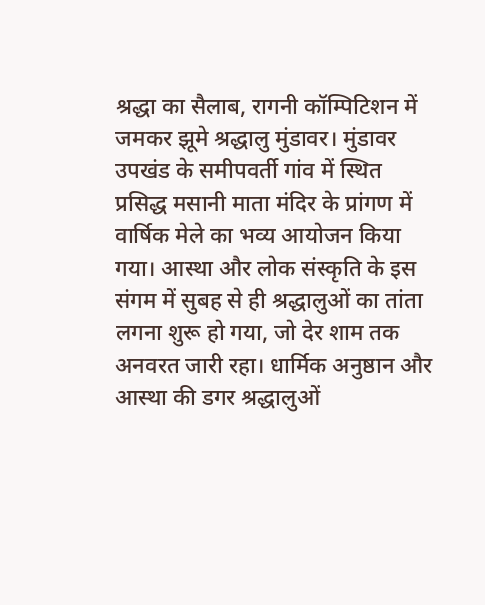श्रद्धा का सैलाब, रागनी कॉम्पिटिशन में जमकर झूमे श्रद्धालु मुंडावर। मुंडावर उपखंड के समीपवर्ती गांव में स्थित प्रसिद्ध मसानी माता मंदिर के प्रांगण में वार्षिक मेले का भव्य आयोजन किया गया। आस्था और लोक संस्कृति के इस संगम में सुबह से ही श्रद्धालुओं का तांता लगना शुरू हो गया, जो देर शाम तक अनवरत जारी रहा। धार्मिक अनुष्ठान और आस्था की डगर श्रद्धालुओं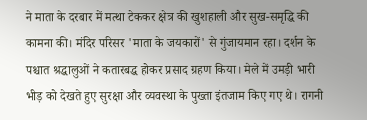ने माता के दरबार में मत्था टेककर क्षेत्र की खुशहाली और सुख-समृद्धि की कामना की। मंदिर परिसर 'माता के जयकारों' से गुंजायमान रहा। दर्शन के पश्चात श्रद्धालुओं ने कतारबद्ध होकर प्रसाद ग्रहण किया। मेले में उमड़ी भारी भीड़ को देखते हुए सुरक्षा और व्यवस्था के पुख्ता इंतजाम किए गए थे। रागनी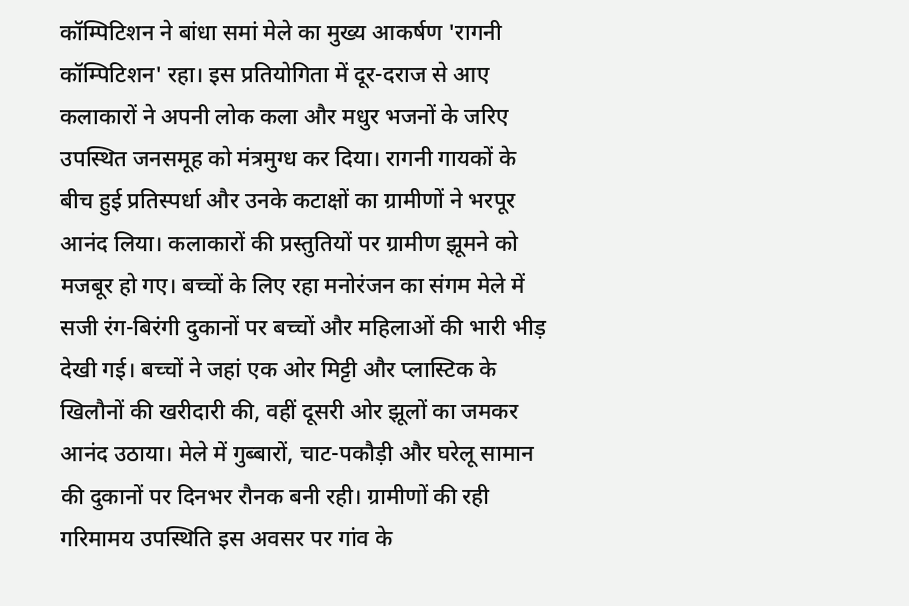कॉम्पिटिशन ने बांधा समां मेले का मुख्य आकर्षण 'रागनी कॉम्पिटिशन' रहा। इस प्रतियोगिता में दूर-दराज से आए कलाकारों ने अपनी लोक कला और मधुर भजनों के जरिए उपस्थित जनसमूह को मंत्रमुग्ध कर दिया। रागनी गायकों के बीच हुई प्रतिस्पर्धा और उनके कटाक्षों का ग्रामीणों ने भरपूर आनंद लिया। कलाकारों की प्रस्तुतियों पर ग्रामीण झूमने को मजबूर हो गए। बच्चों के लिए रहा मनोरंजन का संगम मेले में सजी रंग-बिरंगी दुकानों पर बच्चों और महिलाओं की भारी भीड़ देखी गई। बच्चों ने जहां एक ओर मिट्टी और प्लास्टिक के खिलौनों की खरीदारी की, वहीं दूसरी ओर झूलों का जमकर आनंद उठाया। मेले में गुब्बारों, चाट-पकौड़ी और घरेलू सामान की दुकानों पर दिनभर रौनक बनी रही। ग्रामीणों की रही गरिमामय उपस्थिति इस अवसर पर गांव के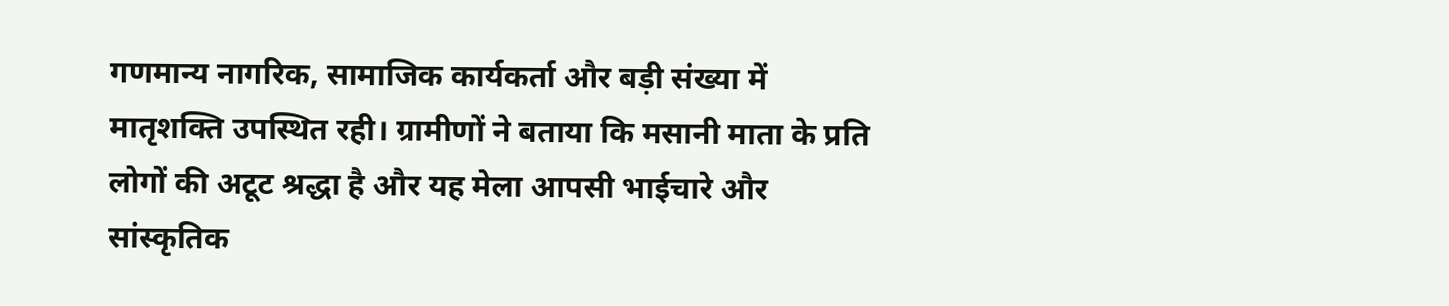गणमान्य नागरिक, सामाजिक कार्यकर्ता और बड़ी संख्या में मातृशक्ति उपस्थित रही। ग्रामीणों ने बताया कि मसानी माता के प्रति लोगों की अटूट श्रद्धा है और यह मेला आपसी भाईचारे और सांस्कृतिक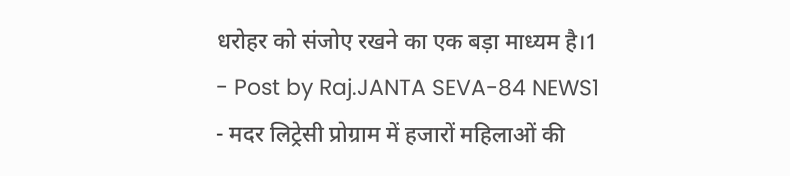धरोहर को संजोए रखने का एक बड़ा माध्यम है।1
- Post by Raj.JANTA SEVA-84 NEWS1
- मदर लिट्रेसी प्रोग्राम में हजारों महिलाओं की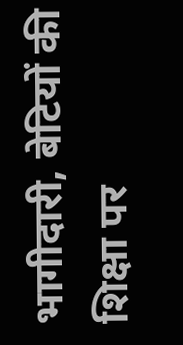भागीदारी, बेटियों की शिक्षा पर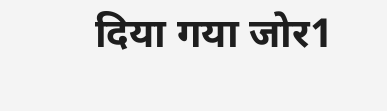दिया गया जोर1